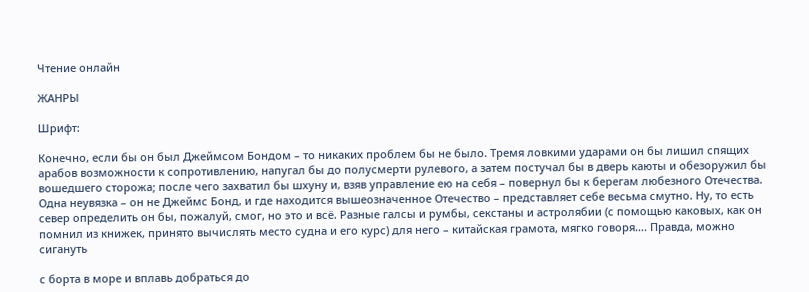Чтение онлайн

ЖАНРЫ

Шрифт:

Конечно, если бы он был Джеймсом Бондом – то никаких проблем бы не было. Тремя ловкими ударами он бы лишил спящих арабов возможности к сопротивлению, напугал бы до полусмерти рулевого, а затем постучал бы в дверь каюты и обезоружил бы вошедшего сторожа; после чего захватил бы шхуну и, взяв управление ею на себя – повернул бы к берегам любезного Отечества. Одна неувязка – он не Джеймс Бонд, и где находится вышеозначенное Отечество – представляет себе весьма смутно. Ну, то есть север определить он бы, пожалуй, смог, но это и всё. Разные галсы и румбы, секстаны и астролябии (с помощью каковых, как он помнил из книжек, принято вычислять место судна и его курс) для него – китайская грамота, мягко говоря…. Правда, можно сигануть

с борта в море и вплавь добраться до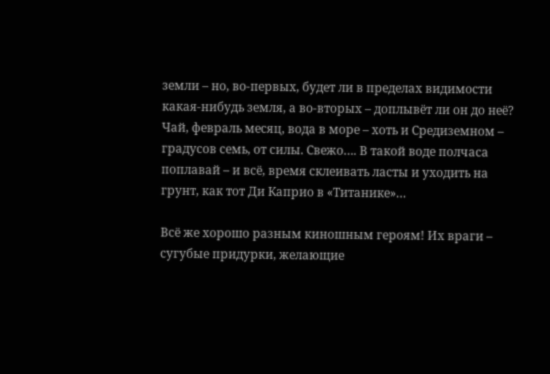земли – но, во-первых, будет ли в пределах видимости какая-нибудь земля, а во-вторых – доплывёт ли он до неё? Чай, февраль месяц, вода в море – хоть и Средиземном – градусов семь, от силы. Свежо…. В такой воде полчаса поплавай – и всё, время склеивать ласты и уходить на грунт, как тот Ди Каприо в «Титанике»…

Всё же хорошо разным киношным героям! Их враги – сугубые придурки, желающие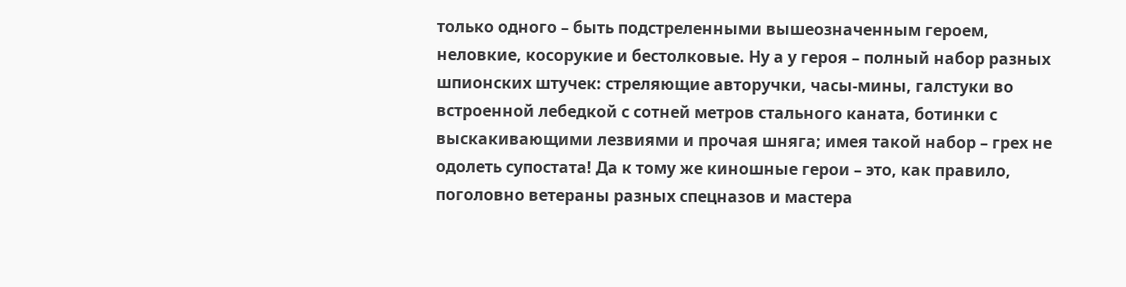только одного – быть подстреленными вышеозначенным героем, неловкие, косорукие и бестолковые. Ну а у героя – полный набор разных шпионских штучек: стреляющие авторучки, часы-мины, галстуки во встроенной лебедкой с сотней метров стального каната, ботинки с выскакивающими лезвиями и прочая шняга; имея такой набор – грех не одолеть супостата! Да к тому же киношные герои – это, как правило, поголовно ветераны разных спецназов и мастера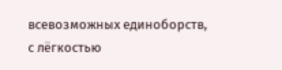всевозможных единоборств, с лёгкостью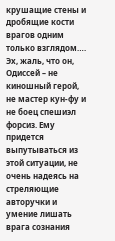крушащие стены и дробящие кости врагов одним только взглядом…. Эх, жаль, что он, Одиссей – не киношный герой, не мастер кун-фу и не боец спешиэл форсиз. Ему придется выпутываться из этой ситуации, не очень надеясь на стреляющие авторучки и умение лишать врага сознания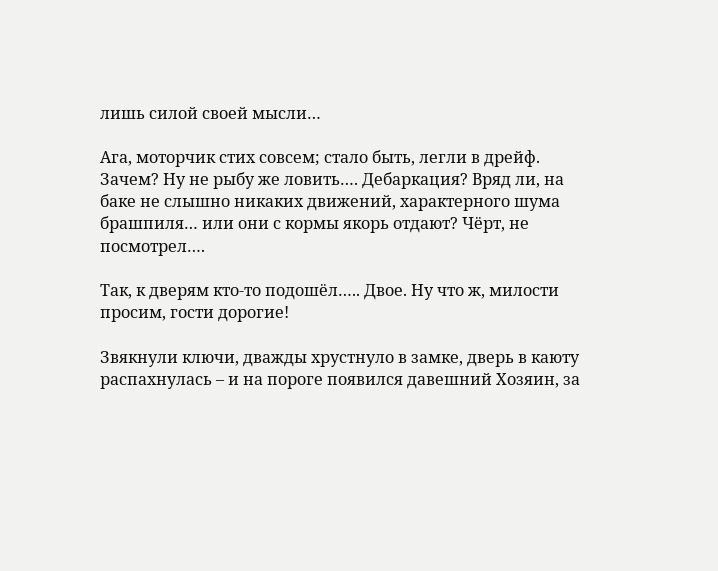лишь силой своей мысли…

Ага, моторчик стих совсем; стало быть, легли в дрейф. Зачем? Ну не рыбу же ловить…. Дебаркация? Вряд ли, на баке не слышно никаких движений, характерного шума брашпиля… или они с кормы якорь отдают? Чёрт, не посмотрел….

Так, к дверям кто-то подошёл….. Двое. Ну что ж, милости просим, гости дорогие!

Звякнули ключи, дважды хрустнуло в замке, дверь в каюту распахнулась – и на пороге появился давешний Хозяин, за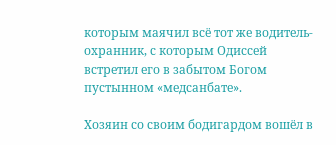которым маячил всё тот же водитель-охранник, с которым Одиссей встретил его в забытом Богом пустынном «медсанбате».

Хозяин со своим бодигардом вошёл в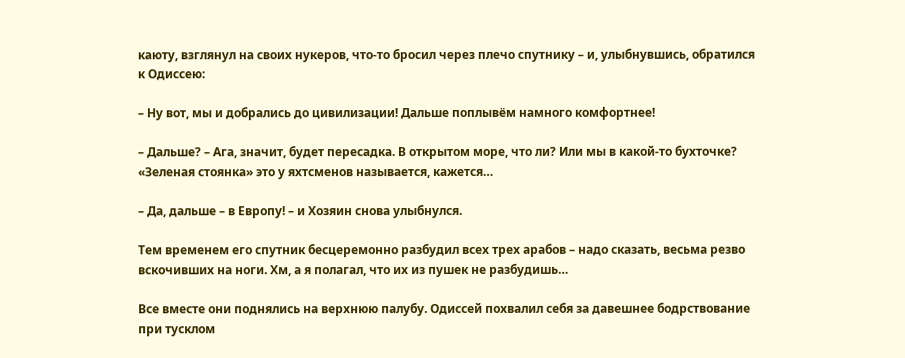каюту, взглянул на своих нукеров, что-то бросил через плечо спутнику – и, улыбнувшись, обратился к Одиссею:

– Ну вот, мы и добрались до цивилизации! Дальше поплывём намного комфортнее!

– Дальше? – Ага, значит, будет пересадка. В открытом море, что ли? Или мы в какой-то бухточке? «Зеленая стоянка» это у яхтсменов называется, кажется…

– Да, дальше – в Европу! – и Хозяин снова улыбнулся.

Тем временем его спутник бесцеремонно разбудил всех трех арабов – надо сказать, весьма резво вскочивших на ноги. Хм, а я полагал, что их из пушек не разбудишь…

Все вместе они поднялись на верхнюю палубу. Одиссей похвалил себя за давешнее бодрствование при тусклом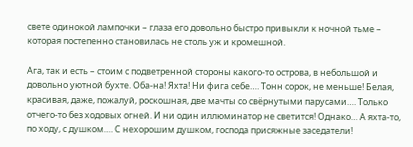свете одинокой лампочки – глаза его довольно быстро привыкли к ночной тьме – которая постепенно становилась не столь уж и кромешной.

Ага, так и есть – стоим с подветренной стороны какого-то острова, в небольшой и довольно уютной бухте. Оба-на! Яхта! Ни фига себе…. Тонн сорок, не меньше! Белая, красивая, даже, пожалуй, роскошная, две мачты со свёрнутыми парусами…. Только отчего-то без ходовых огней. И ни один иллюминатор не светится! Однако… А яхта-то, по ходу, с душком…. С нехорошим душком, господа присяжные заседатели!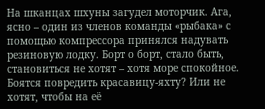На шканцах шхуны загудел моторчик. Ага, ясно – один из членов команды «рыбака» с помощью компрессора принялся надувать резиновую лодку. Борт о борт, стало быть, становиться не хотят – хотя море спокойное. Боятся повредить красавицу-яхту? Или не хотят, чтобы на её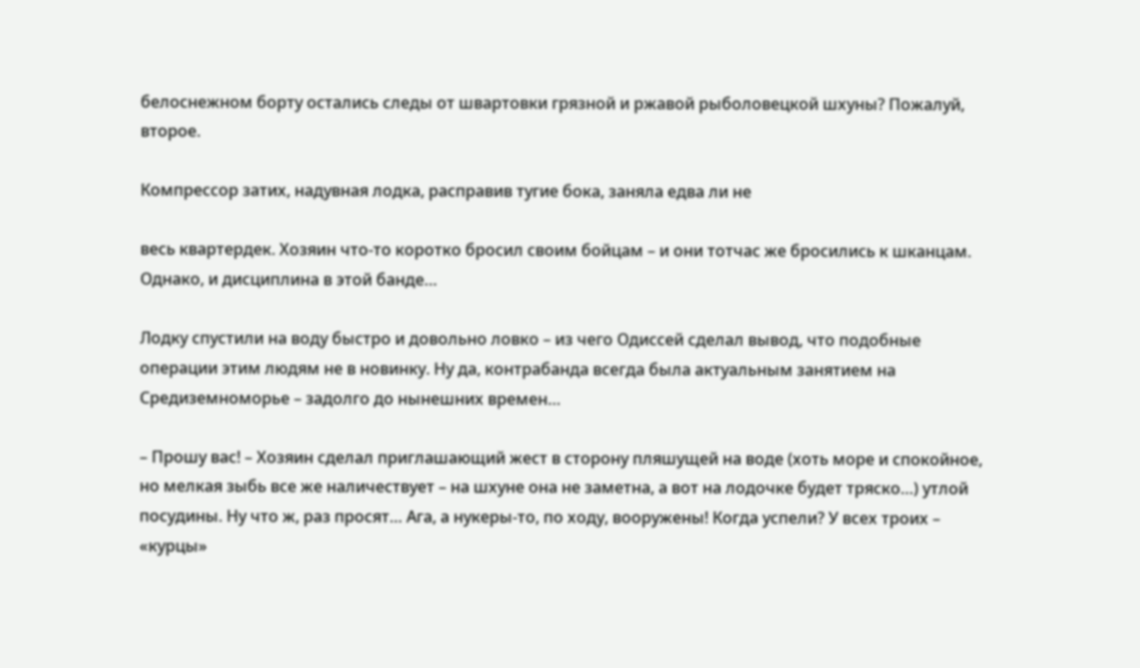белоснежном борту остались следы от швартовки грязной и ржавой рыболовецкой шхуны? Пожалуй, второе.

Компрессор затих, надувная лодка, расправив тугие бока, заняла едва ли не

весь квартердек. Хозяин что-то коротко бросил своим бойцам – и они тотчас же бросились к шканцам. Однако, и дисциплина в этой банде…

Лодку спустили на воду быстро и довольно ловко – из чего Одиссей сделал вывод, что подобные операции этим людям не в новинку. Ну да, контрабанда всегда была актуальным занятием на Средиземноморье – задолго до нынешних времен…

– Прошу вас! – Хозяин сделал приглашающий жест в сторону пляшущей на воде (хоть море и спокойное, но мелкая зыбь все же наличествует – на шхуне она не заметна, а вот на лодочке будет тряско…) утлой посудины. Ну что ж, раз просят… Ага, а нукеры-то, по ходу, вооружены! Когда успели? У всех троих – «курцы»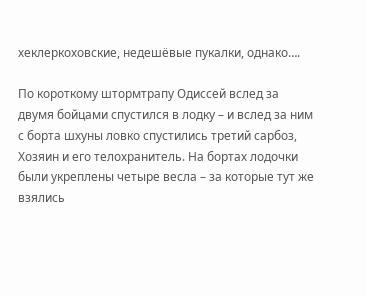хеклеркоховские, недешёвые пукалки, однако….

По короткому штормтрапу Одиссей вслед за двумя бойцами спустился в лодку – и вслед за ним с борта шхуны ловко спустились третий сарбоз, Хозяин и его телохранитель. На бортах лодочки были укреплены четыре весла – за которые тут же взялись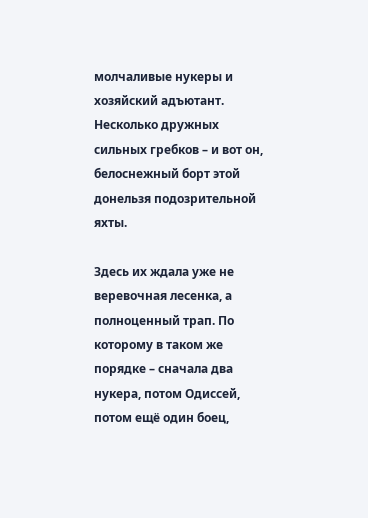молчаливые нукеры и хозяйский адъютант. Несколько дружных сильных гребков – и вот он, белоснежный борт этой донельзя подозрительной яхты.

Здесь их ждала уже не веревочная лесенка, а полноценный трап. По которому в таком же порядке – сначала два нукера, потом Одиссей, потом ещё один боец,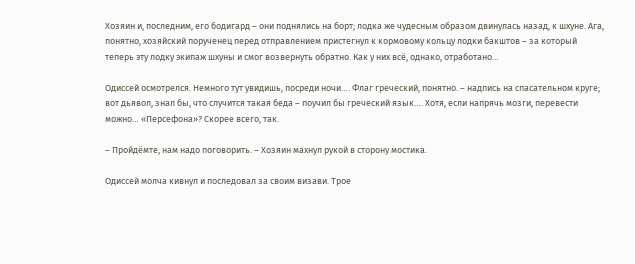Хозяин и, последним, его бодигард – они поднялись на борт; лодка же чудесным образом двинулась назад, к шхуне. Ага, понятно, хозяйский порученец перед отправлением пристегнул к кормовому кольцу лодки бакштов – за который теперь эту лодку экипаж шхуны и смог возвернуть обратно. Как у них всё, однако, отработано…

Одиссей осмотрелся. Немного тут увидишь, посреди ночи…. Флаг греческий, понятно. – надпись на спасательном круге; вот дьявол, знал бы, что случится такая беда – поучил бы греческий язык…. Хотя, если напрячь мозги, перевести можно… «Персефона»? Скорее всего, так.

– Пройдёмте, нам надо поговорить. – Хозяин махнул рукой в сторону мостика.

Одиссей молча кивнул и последовал за своим визави. Трое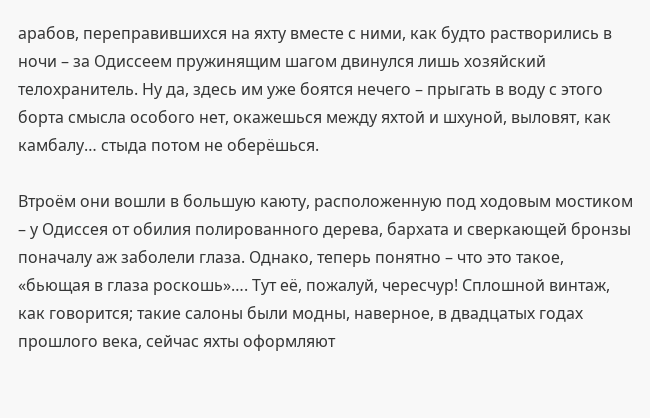арабов, переправившихся на яхту вместе с ними, как будто растворились в ночи – за Одиссеем пружинящим шагом двинулся лишь хозяйский телохранитель. Ну да, здесь им уже боятся нечего – прыгать в воду с этого борта смысла особого нет, окажешься между яхтой и шхуной, выловят, как камбалу… стыда потом не оберёшься.

Втроём они вошли в большую каюту, расположенную под ходовым мостиком – у Одиссея от обилия полированного дерева, бархата и сверкающей бронзы поначалу аж заболели глаза. Однако, теперь понятно – что это такое, «бьющая в глаза роскошь»…. Тут её, пожалуй, чересчур! Сплошной винтаж, как говорится; такие салоны были модны, наверное, в двадцатых годах прошлого века, сейчас яхты оформляют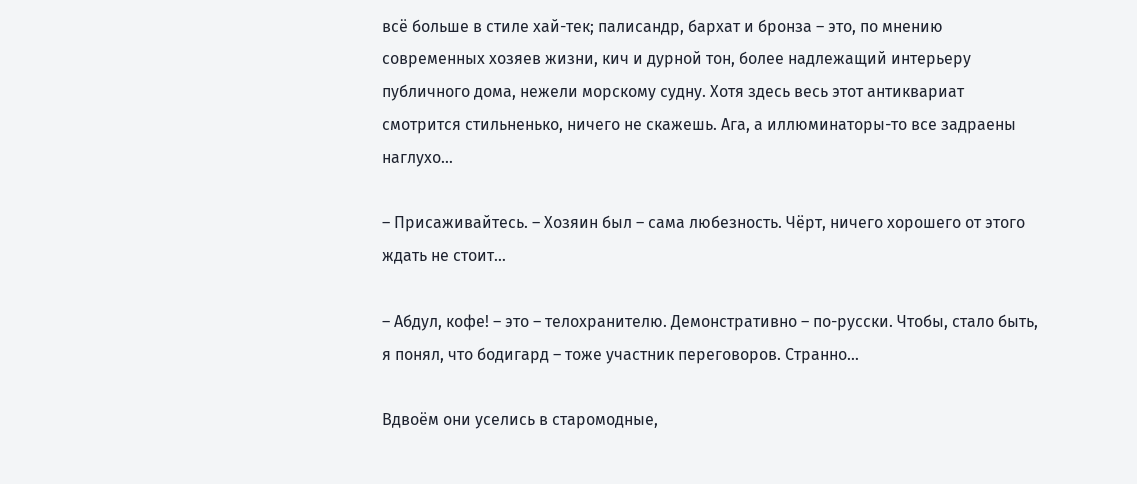всё больше в стиле хай-тек; палисандр, бархат и бронза – это, по мнению современных хозяев жизни, кич и дурной тон, более надлежащий интерьеру публичного дома, нежели морскому судну. Хотя здесь весь этот антиквариат смотрится стильненько, ничего не скажешь. Ага, а иллюминаторы-то все задраены наглухо…

– Присаживайтесь. – Хозяин был – сама любезность. Чёрт, ничего хорошего от этого ждать не стоит…

– Абдул, кофе! – это – телохранителю. Демонстративно – по-русски. Чтобы, стало быть, я понял, что бодигард – тоже участник переговоров. Странно…

Вдвоём они уселись в старомодные,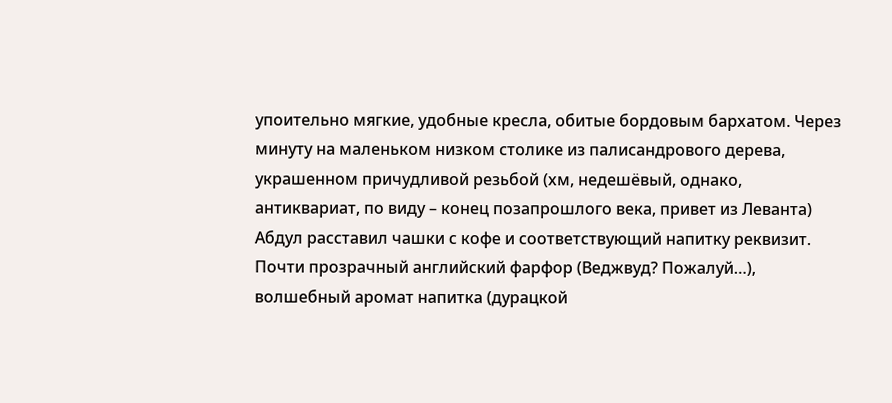упоительно мягкие, удобные кресла, обитые бордовым бархатом. Через минуту на маленьком низком столике из палисандрового дерева, украшенном причудливой резьбой (хм, недешёвый, однако, антиквариат, по виду – конец позапрошлого века, привет из Леванта) Абдул расставил чашки с кофе и соответствующий напитку реквизит. Почти прозрачный английский фарфор (Веджвуд? Пожалуй…), волшебный аромат напитка (дурацкой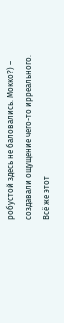робустой здесь не баловались. Мокко?) – создавали ощущение чего-то ирреального. Всё же этот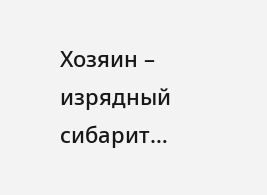Хозяин – изрядный сибарит…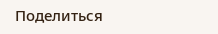Поделиться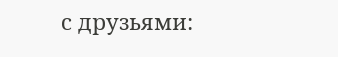с друзьями: